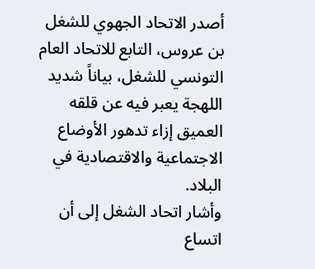أصدر الاتحاد الجهوي للشغل بن عروس، التابع للاتحاد العام التونسي للشغل، بياناً شديد اللهجة يعبر فيه عن قلقه العميق إزاء تدهور الأوضاع الاجتماعية والاقتصادية في البلاد.
وأشار اتحاد الشغل إلى أن اتساع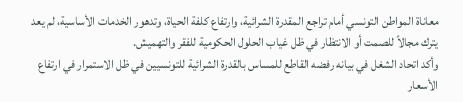معاناة المواطن التونسي أمام تراجع المقدرة الشرائية، وارتفاع كلفة الحياة، وتدهور الخدمات الأساسية، لم يعد يترك مجالاً للصمت أو الانتظار في ظل غياب الحلول الحكومية للفقر والتهميش.
وأكد اتحاد الشغل في بيانه رفضه القاطع للمساس بالقدرة الشرائية للتونسيين في ظل الاستمرار في ارتفاع الأسعار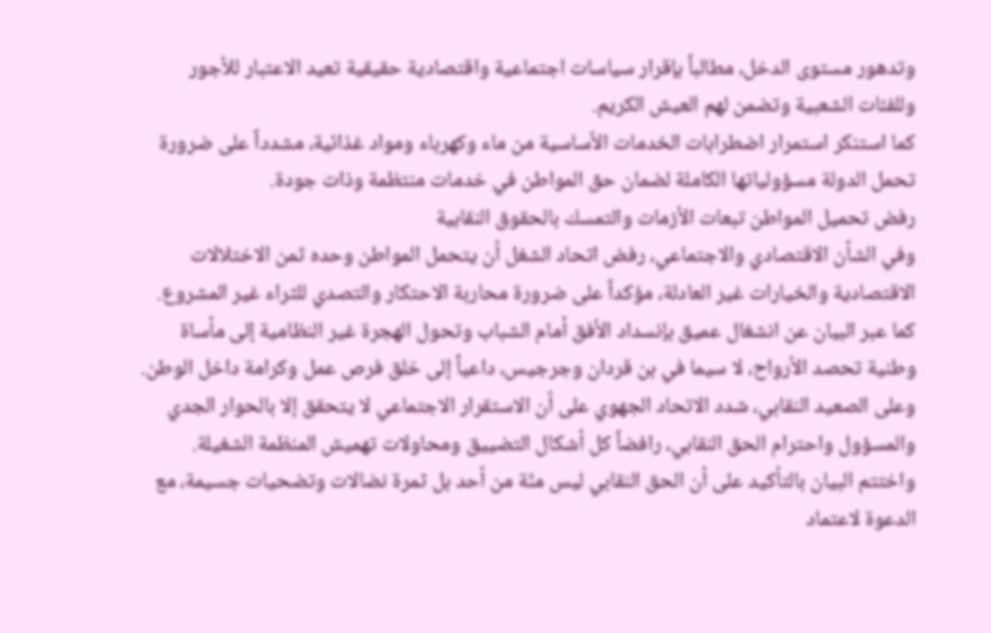وتدهور مستوى الدخل، مطالباً بإقرار سياسات اجتماعية واقتصادية حقيقية تعيد الاعتبار للأجور وللفئات الشعبية وتضمن لهم العيش الكريم.
كما استنكر استمرار اضطرابات الخدمات الأساسية من ماء وكهرباء ومواد غذائية، مشدداً على ضرورة تحمل الدولة مسؤولياتها الكاملة لضمان حق المواطن في خدمات منتظمة وذات جودة.
رفض تحميل المواطن تبعات الأزمات والتمسك بالحقوق النقابية
وفي الشأن الاقتصادي والاجتماعي، رفض اتحاد الشغل أن يتحمل المواطن وحده ثمن الاختلالات الاقتصادية والخيارات غير العادلة، مؤكداً على ضرورة محاربة الاحتكار والتصدي للثراء غير المشروع.
كما عبر البيان عن انشغال عميق بإنسداد الأفق أمام الشباب وتحول الهجرة غير النظامية إلى مأساة وطنية تحصد الأرواح، لا سيما في بن قردان وجرجيس، داعياً إلى خلق فرص عمل وكرامة داخل الوطن.
وعلى الصعيد النقابي، شدد الاتحاد الجهوي على أن الاستقرار الاجتماعي لا يتحقق إلا بالحوار الجدي والمسؤول واحترام الحق النقابي، رافضاً كل أشكال التضييق ومحاولات تهميش المنظمة الشغيلة.
واختتم البيان بالتأكيد على أن الحق النقابي ليس منّة من أحد بل ثمرة نضالات وتضحيات جسيمة، مع الدعوة لاعتماد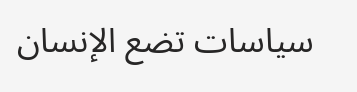سياسات تضع الإنسان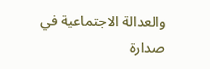والعدالة الاجتماعية في صدارة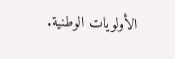الأولويات الوطنية.